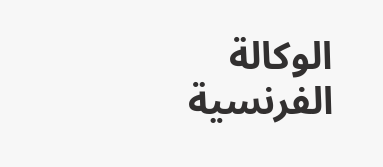الوكالة الفرنسية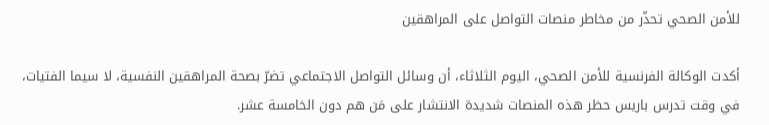للأمن الصحي تحذّر من مخاطر منصات التواصل على المراهقين

أكدت الوكالة الفرنسية للأمن الصحي، اليوم الثلاثاء، أن وسائل التواصل الاجتماعي تضرّ بصحة المراهقين النفسية، لا سيما الفتيات، في وقت تدرس باريس حظر هذه المنصات شديدة الانتشار على مَن هم دون الخامسة عشر.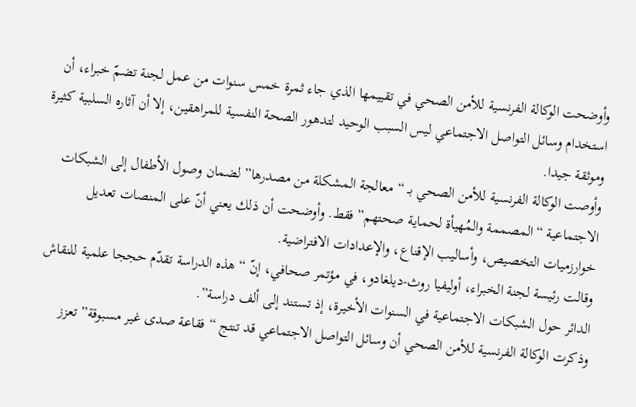وأوضحت الوكالة الفرنسية للأمن الصحي في تقييمها الذي جاء ثمرة خمس سنوات من عمل لجنة تضمّ خبراء، أن استخدام وسائل التواصل الاجتماعي ليس السبب الوحيد لتدهور الصحة النفسية للمراهقين، إلا أن آثاره السلبية كثيرة وموثقة جيدا.
وأوصت الوكالة الفرنسية للأمن الصحي بـ “معالجة المشكلة من مصدرها” لضمان وصول الأطفال إلى الشبكات الاجتماعية “المصممة والمُهيأة لحماية صحتهم” فقط. وأوضحت أن ذلك يعني أنّ على المنصات تعديل خوارزميات التخصيص، وأساليب الإقناع، والإعدادات الافتراضية.
وقالت رئيسة لجنة الخبراء، أوليفيا روث-ديلغادو، في مؤتمر صحافي، إنّ “هذه الدراسة تقدّم حججا علمية للنقاش الدائر حول الشبكات الاجتماعية في السنوات الأخيرة، إذ تستند إلى ألف دراسة”.
وذكرت الوكالة الفرنسية للأمن الصحي أن وسائل التواصل الاجتماعي قد تنتج “فقاعة صدى غير مسبوقة” تعزز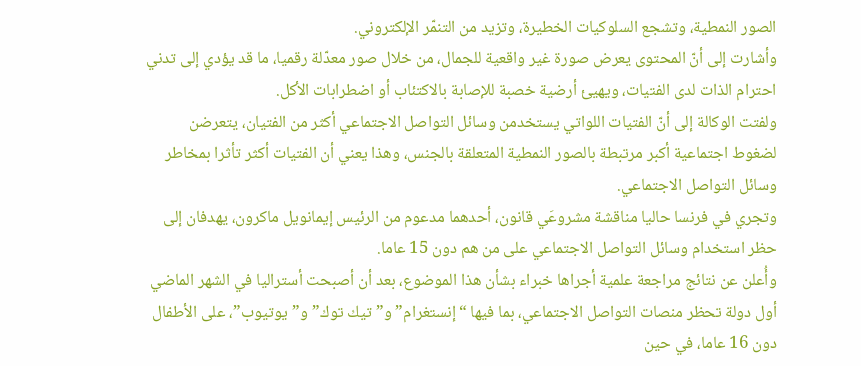الصور النمطية، وتشجع السلوكيات الخطيرة، وتزيد من التنمّر الإلكتروني.
وأشارت إلى أنّ المحتوى يعرض صورة غير واقعية للجمال، من خلال صور معدّلة رقميا، ما قد يؤدي إلى تدني احترام الذات لدى الفتيات، ويهيئ أرضية خصبة للإصابة بالاكتئاب أو اضطرابات الأكل.
ولفتت الوكالة إلى أنّ الفتيات اللواتي يستخدمن وسائل التواصل الاجتماعي أكثر من الفتيان، يتعرضن لضغوط اجتماعية أكبر مرتبطة بالصور النمطية المتعلقة بالجنس، وهذا يعني أن الفتيات أكثر تأثرا بمخاطر وسائل التواصل الاجتماعي.
وتجري في فرنسا حاليا مناقشة مشروعَي قانون، أحدهما مدعوم من الرئيس إيمانويل ماكرون، يهدفان إلى حظر استخدام وسائل التواصل الاجتماعي على من هم دون 15 عاما.
وأُعلن عن نتائج مراجعة علمية أجراها خبراء بشأن هذا الموضوع، بعد أن أصبحت أستراليا في الشهر الماضي أول دولة تحظر منصات التواصل الاجتماعي، بما فيها “إنستغرام” و”تيك توك” و”يوتيوب”، على الأطفال دون 16 عاما، في حين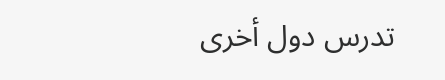تدرس دول أخرى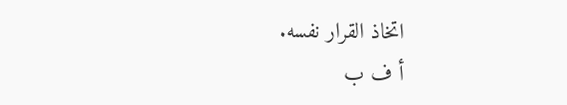اتخاذ القرار نفسه.
أ ف ب